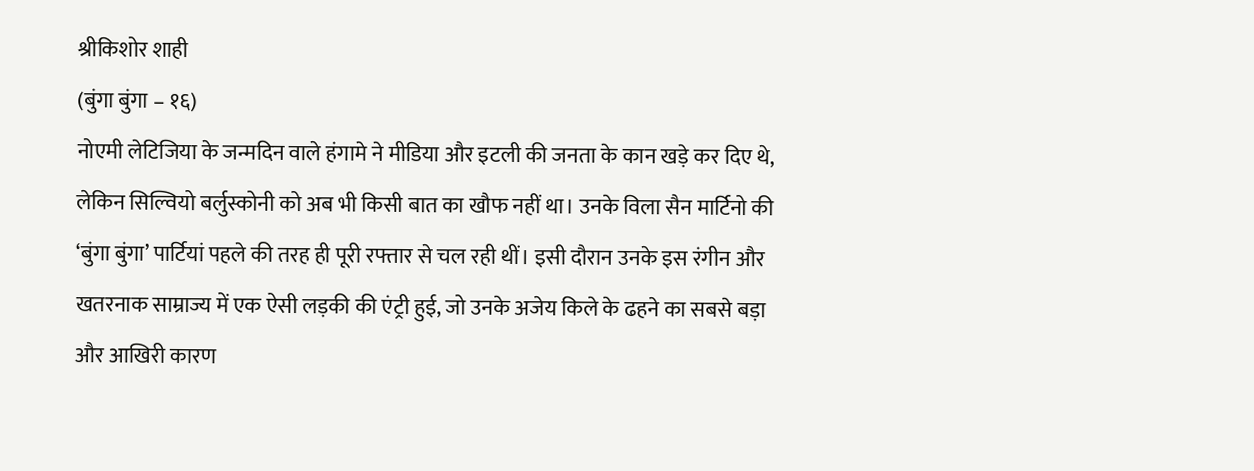श्रीकिशोर शाही
(बुंगा बुंगा – १६)
नोएमी लेटिजिया के जन्मदिन वाले हंगामे ने मीडिया और इटली की जनता के कान खड़े कर दिए थे, लेकिन सिल्वियो बर्लुस्कोनी को अब भी किसी बात का खौफ नहीं था। उनके विला सैन मार्टिनो की ‘बुंगा बुंगा’ पार्टियां पहले की तरह ही पूरी रफ्तार से चल रही थीं। इसी दौरान उनके इस रंगीन और खतरनाक साम्राज्य में एक ऐसी लड़की की एंट्री हुई, जो उनके अजेय किले के ढहने का सबसे बड़ा और आखिरी कारण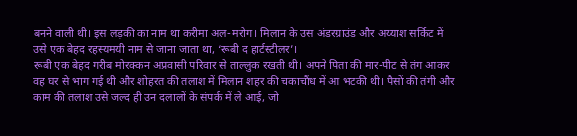बनने वाली थी। इस लड़की का नाम था करीमा अल-मरोग। मिलान के उस अंडरग्राउंड और अय्याश सर्किट में उसे एक बेहद रहस्यमयी नाम से जाना जाता था, ‘रूबी द हार्टस्टीलर’।
रूबी एक बेहद गरीब मोरक्कन अप्रवासी परिवार से ताल्लुक रखती थी। अपने पिता की मार-पीट से तंग आकर वह घर से भाग गई थी और शोहरत की तलाश में मिलान शहर की चकाचौंध में आ भटकी थी। पैसों की तंगी और काम की तलाश उसे जल्द ही उन दलालों के संपर्क में ले आई, जो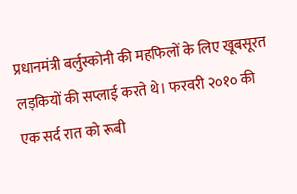प्रधानमंत्री बर्लुस्कोनी की महफिलों के लिए खूबसूरत लड़कियों की सप्लाई करते थे। फरवरी २०१० की एक सर्द रात को रूबी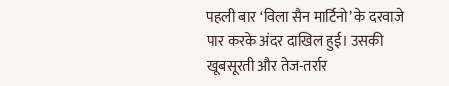पहली बार ‘विला सैन मार्टिनो’ के दरवाजे पार करके अंदर दाखिल हुई। उसकी खूबसूरती और तेज-तर्रार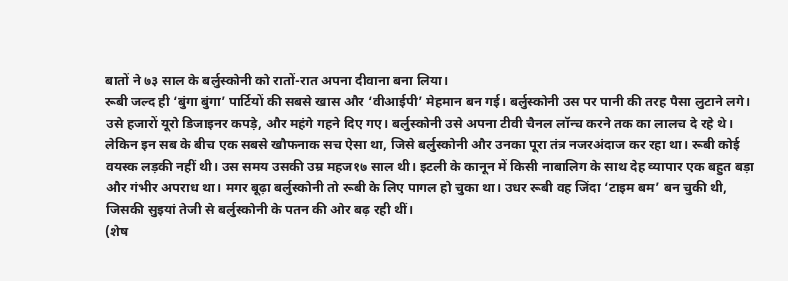बातों ने ७३ साल के बर्लुस्कोनी को रातों-रात अपना दीवाना बना लिया।
रूबी जल्द ही ‘बुंगा बुंगा’ पार्टियों की सबसे खास और ‘वीआईपी’ मेहमान बन गई। बर्लुस्कोनी उस पर पानी की तरह पैसा लुटाने लगे। उसे हजारों यूरो डिजाइनर कपड़े, और महंगे गहने दिए गए। बर्लुस्कोनी उसे अपना टीवी चैनल लॉन्च करने तक का लालच दे रहे थे। लेकिन इन सब के बीच एक सबसे खौफनाक सच ऐसा था, जिसे बर्लुस्कोनी और उनका पूरा तंत्र नजरअंदाज कर रहा था। रूबी कोई वयस्क लड़की नहीं थी। उस समय उसकी उम्र महज१७ साल थी। इटली के कानून में किसी नाबालिग के साथ देह व्यापार एक बहुत बड़ा और गंभीर अपराध था। मगर बूढ़ा बर्लुस्कोनी तो रूबी के लिए पागल हो चुका था। उधर रूबी वह जिंदा ‘टाइम बम’ बन चुकी थी, जिसकी सुइयां तेजी से बर्लुस्कोनी के पतन की ओर बढ़ रही थीं।
(शेष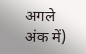अगले अंक में)